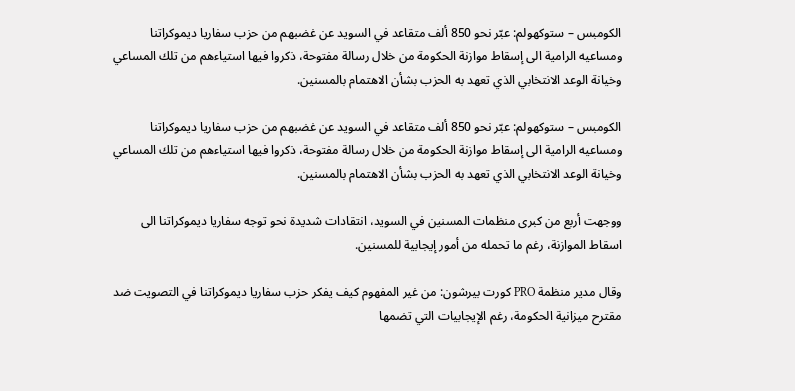الكومبس – ستوكهولم: عبّر نحو 850 ألف متقاعد في السويد عن غضبهم من حزب سفاريا ديموكراتنا ومساعيه الرامية الى إسقاط موازنة الحكومة من خلال رسالة مفتوحة، ذكروا فيها استياءهم من تلك المساعي وخيانة الوعد الانتخابي الذي تعهد به الحزب بشأن الاهتمام بالمسنين.

الكومبس – ستوكهولم: عبّر نحو 850 ألف متقاعد في السويد عن غضبهم من حزب سفاريا ديموكراتنا ومساعيه الرامية الى إسقاط موازنة الحكومة من خلال رسالة مفتوحة، ذكروا فيها استياءهم من تلك المساعي وخيانة الوعد الانتخابي الذي تعهد به الحزب بشأن الاهتمام بالمسنين.

ووجهت أربع من كبرى منظمات المسنين في السويد، انتقادات شديدة نحو توجه سفاريا ديموكراتنا الى اسقاط الموازنة، رغم ما تحمله من أمور إيجابية للمسنين.

وقال مدير منظمة PRO كورت بيرشون: من غير المفهوم كيف يفكر حزب سفاريا ديموكراتنا في التصويت ضد مقترح ميزانية الحكومة، رغم الإيجابيات التي تضمها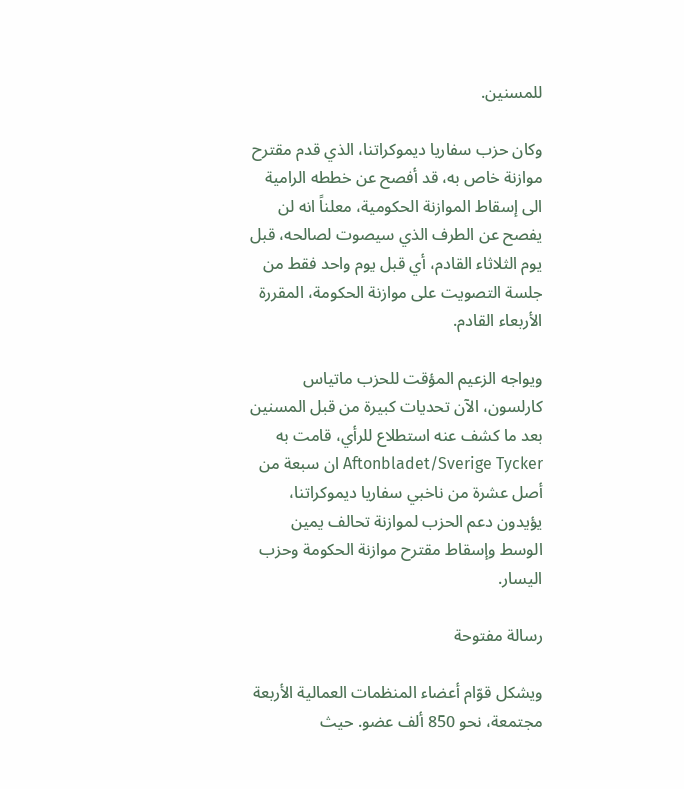للمسنين.

وكان حزب سفاريا ديموكراتنا، الذي قدم مقترح موازنة خاص به، قد أفصح عن خططه الرامية الى إسقاط الموازنة الحكومية، معلناً انه لن يفصح عن الطرف الذي سيصوت لصالحه، قبل يوم الثلاثاء القادم، أي قبل يوم واحد فقط من جلسة التصويت على موازنة الحكومة، المقررة الأربعاء القادم.

ويواجه الزعيم المؤقت للحزب ماتياس كارلسون، الآن تحديات كبيرة من قبل المسنين بعد ما كشف عنه استطلاع للرأي، قامت به Aftonbladet/Sverige Tycker ان سبعة من أصل عشرة من ناخبي سفاريا ديموكراتنا، يؤيدون دعم الحزب لموازنة تحالف يمين الوسط وإسقاط مقترح موازنة الحكومة وحزب اليسار.

رسالة مفتوحة

ويشكل قوّام أعضاء المنظمات العمالية الأربعة مجتمعة، نحو 850 ألف عضو. حيث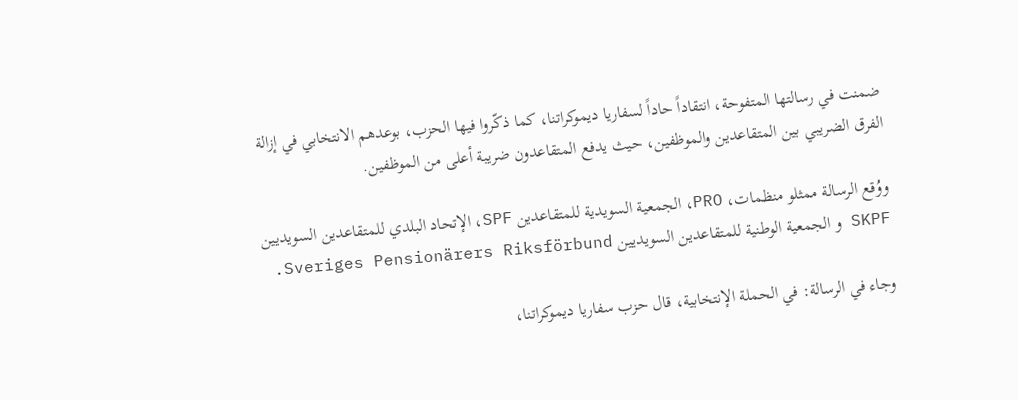ضمنت في رسالتها المتفوحة، انتقاداً حاداً لسفاريا ديموكراتنا، كما ذكّروا فيها الحزب، بوعدهم الانتخابي في إزالة الفرق الضريبي بين المتقاعدين والموظفين، حيث يدفع المتقاعدون ضريبة أعلى من الموظفين.

ووُقع الرسالة ممثلو منظمات، PRO، الجمعية السويدية للمتقاعدين SPF، الإتحاد البلدي للمتقاعدين السويديين SKPF و الجمعية الوطنية للمتقاعدين السويديين Sveriges Pensionärers Riksförbund.

وجاء في الرسالة: في الحملة الإنتخابية، قال حزب سفاريا ديموكراتنا،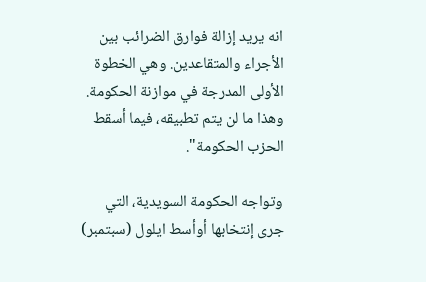انه يريد إزالة فوارق الضرائب بين الأجراء والمتقاعدين. وهي الخطوة الأولى المدرجة في موازنة الحكومة. وهذا ما لن يتم تطبيقه، فيما أسقط الحزب الحكومة".

وتواجه الحكومة السويدية، التي جرى إنتخابها أوأسط ايلول (سبتمبر)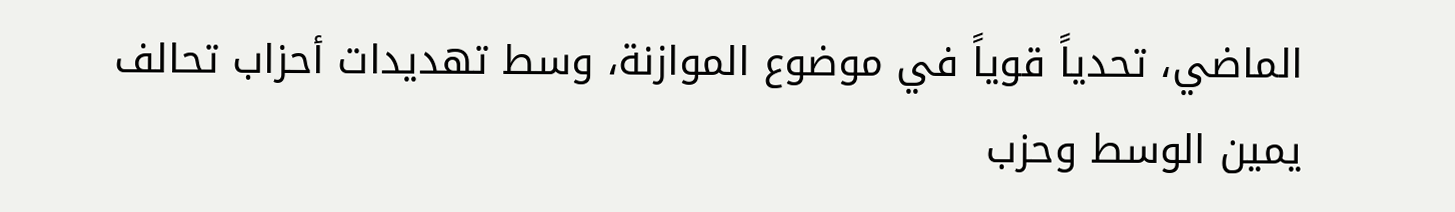الماضي، تحدياً قوياً في موضوع الموازنة، وسط تهديدات أحزاب تحالف يمين الوسط وحزب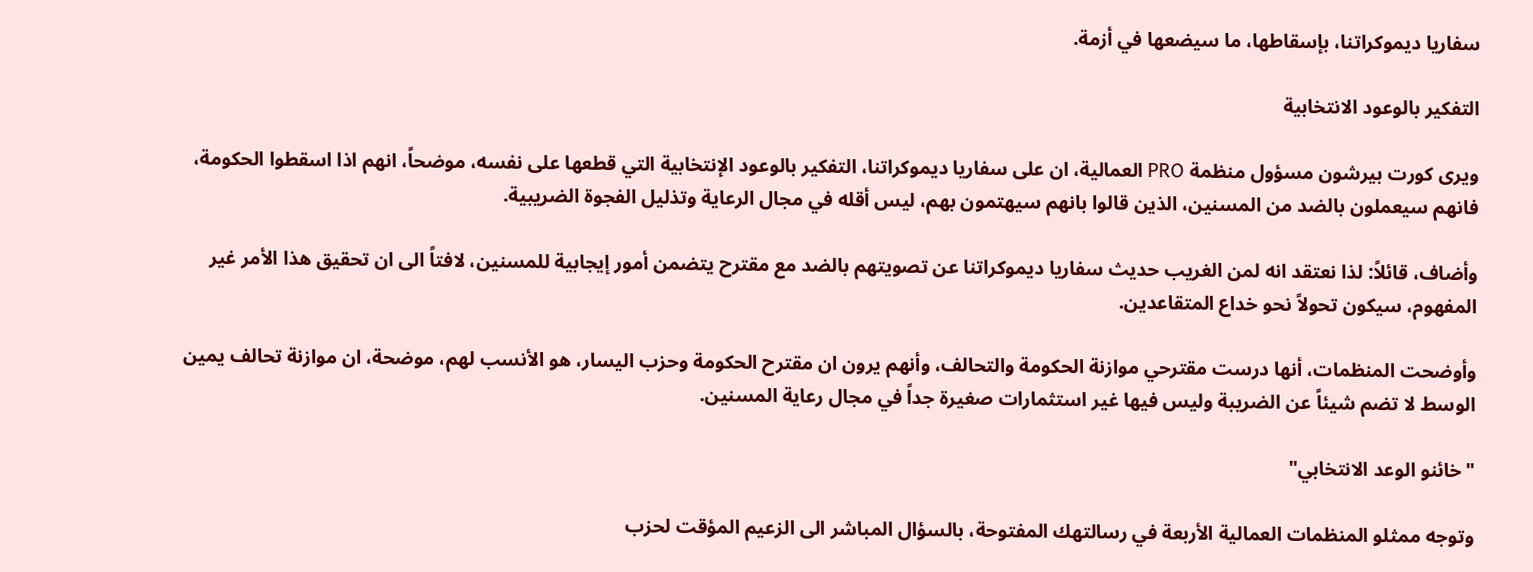سفاريا ديموكراتنا، بإسقاطها، ما سيضعها في أزمة.

التفكير بالوعود الانتخابية

ويرى كورت بيرشون مسؤول منظمة PRO العمالية، ان على سفاريا ديموكراتنا، التفكير بالوعود الإنتخابية التي قطعها على نفسه، موضحاً، انهم اذا اسقطوا الحكومة، فانهم سيعملون بالضد من المسنين، الذين قالوا بانهم سيهتمون بهم، ليس أقله في مجال الرعاية وتذليل الفجوة الضريبية.

وأضاف، قائلاً: لذا نعتقد انه لمن الغريب حديث سفاريا ديموكراتنا عن تصويتهم بالضد مع مقترح يتضمن أمور إيجابية للمسنين، لافتاً الى ان تحقيق هذا الأمر غير المفهوم، سيكون تحولاً نحو خداع المتقاعدين.

وأوضحت المنظمات، أنها درست مقترحي موازنة الحكومة والتحالف، وأنهم يرون ان مقترح الحكومة وحزب اليسار، هو الأنسب لهم، موضحة، ان موازنة تحالف يمين الوسط لا تضم شيئاً عن الضريبة وليس فيها غير استثمارات صغيرة جداً في مجال رعاية المسنين.

"خائنو الوعد الانتخابي"

وتوجه ممثلو المنظمات العمالية الأربعة في رسالتهك المفتوحة، بالسؤال المباشر الى الزعيم المؤقت لحزب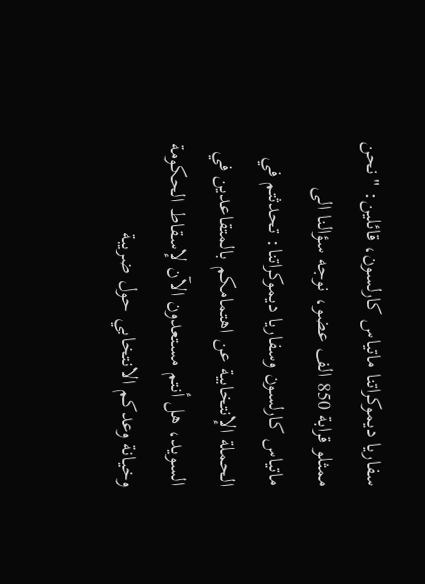سفاريا ديموكراتنا ماتياس كارلسون، قائلين: "نحن ممثلو قرابة 850 الف عضو، نوجه سؤالنا الى ماتياس كارلسون وسفاريا ديموكراتنا: تحدثتم في الحملة الإنتخابية عن اهتمامكم بالمتقاعدين في السويد، هل أنتم مستعدون الآن لإسقاط الحكومة وخيانة وعدكم الانتخابي حول ضريبة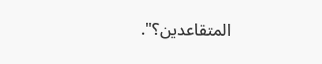المتقاعدين؟".